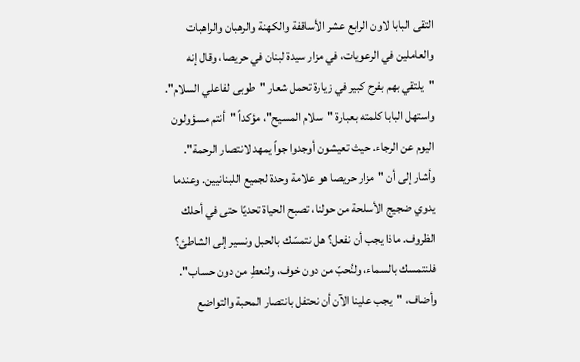التقى البابا لاون الرابع عشر الأساقفة والكهنة والرهبان والراهبات والعاملين في الرعويات، في مزار سيدة لبنان في حريصا، وقال إنه "يلتقي بهم بفرح كبير في زيارة تحمل شعار "طوبى لفاعلي السلام".
واستهل البابا كلمته بعبارة "سلام المسيح"، مؤكداً "أنتم مسؤولون اليوم عن الرجاء. حيث تعيشون أوجدوا جواً يمهد لانتصار الرحمة".
وأشار إلى أن "مزار حريصا هو علامة وحدة لجميع اللبنانيين. وعندما يدوي ضجيج الأسلحة من حولنا، تصبح الحياة تحديًا حتى في أحلك الظروف. ماذا يجب أن نفعل؟ هل نتمسّك بالحبل ونسير إلى الشاطئ؟ فلنتمسك بالسماء، ولنُحبّ من دون خوف، ولنعطِ من دون حساب".
وأضاف، "يجب علينا الآن أن نحتفل بانتصار المحبة والتواضع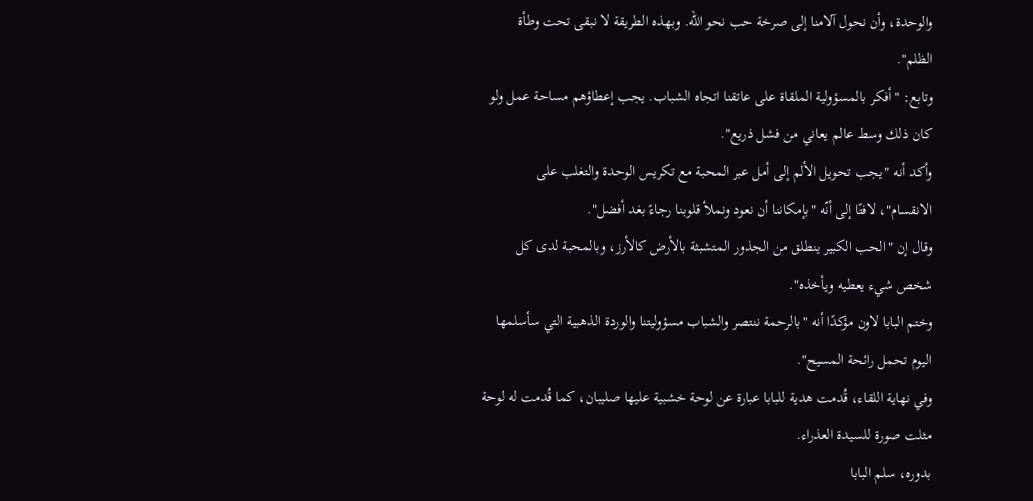والوحدة، وأن نحول آلامنا إلى صرخة حب نحو الله. وبهذه الطريقة لا نبقى تحت وطأة الظلم".
وتابع: "أفكر بالمسؤولية الملقاة على عاتقنا اتجاه الشباب. يجب إعطاؤهم مساحة عمل ولو كان ذلك وسط عالم يعاني من فشل ذريع".
وأكد أنه "يجب تحويل الألم إلى أمل عبر المحبة مع تكريس الوحدة والتغلب على الانقسام"، لافتًا إلى أنّه "بإمكاننا أن نعود ونملأ قلوبنا رجاءً بغد أفضل".
وقال إن "الحب الكبير ينطلق من الجذور المتشبثة بالأرض كالأرز، وبالمحبة لدى كل شخص شيء يعطيه ويأخذه".
وختم البابا لاون مؤكدًا أنه "بالرحمة ننتصر والشباب مسؤوليتنا والوردة الذهبية التي سأسلمها اليوم تحمل رائحة المسيح".
وفي نهاية اللقاء، قُدمت هدية للبابا عبارة عن لوحة خشبية عليها صليبان، كما قُدمت له لوحة مثلت صورة للسيدة العذراء.
بدوره، سلم البابا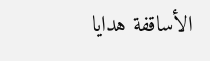الأساقفة هدايا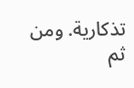تذكارية. ومن ثم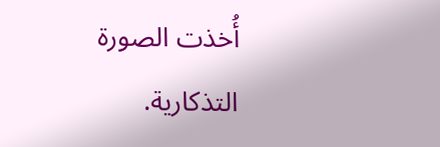أُخذت الصورة التذكارية.